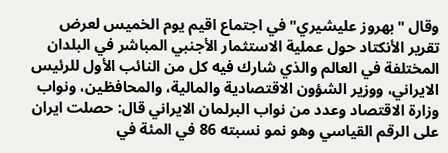وقال "بهروز عليشيري" في اجتماع اقيم يوم الخميس لعرض تقرير الأنكتاد حول عملية الاستثمار الأجنبي المباشر في البلدان المختلفة في العالم والذي شارك فيه كل من النائب الأول للرئيس الايراني، ووزير الشؤون الاقتصادية والمالية، والمحافظين، ونواب وزارة الاقتصاد وعدد من نواب البرلمان الايراني قال: حصلت ايران على الرقم القياسي وهو نمو نسبته 86 في المئة في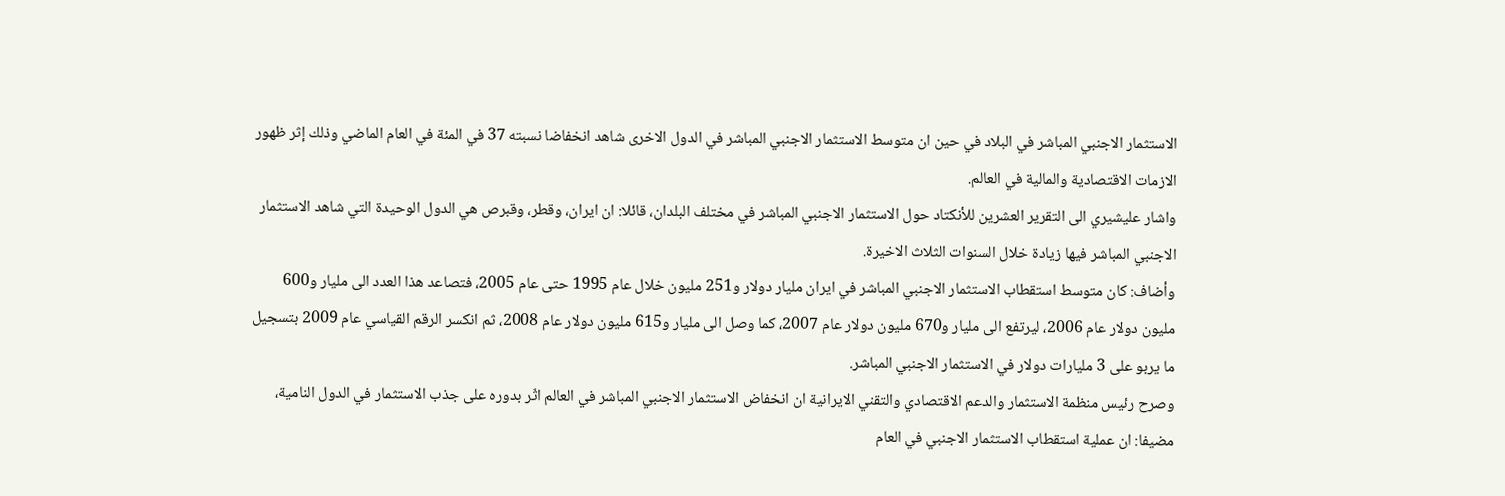الاستثمار الاجنبي المباشر في البلاد في حين ان متوسط الاستثمار الاجنبي المباشر في الدول الاخرى شاهد انخفاضا نسبته 37 في المئة في العام الماضي وذلك إثر ظهور الازمات الاقتصادية والمالية في العالم.
واشار عليشيري الى التقرير العشرين للأنكتاد حول الاستثمار الاجنبي المباشر في مختلف البلدان، قائلا: ان ايران، وقطر، وقبرص هي الدول الوحيدة التي شاهد الاستثمار الاجنبي المباشر فيها زيادة خلال السنوات الثلاث الاخيرة.
وأضاف: كان متوسط استقطاب الاستثمار الاجنبي المباشر في ايران مليار دولار و251 مليون خلال عام 1995 حتى عام 2005، فتصاعد هذا العدد الى مليار و600 مليون دولار عام 2006، ليرتفع الى مليار و670 مليون دولار عام 2007، كما وصل الى مليار و615 مليون دولار عام 2008، ثم انكسر الرقم القياسي عام 2009 بتسجيل ما يربو على 3 مليارات دولار في الاستثمار الاجنبي المباشر.
وصرح رئيس منظمة الاستثمار والدعم الاقتصادي والتقني الايرانية ان انخفاض الاستثمار الاجنبي المباشر في العالم اثّر بدوره على جذب الاستثمار في الدول النامية، مضيفا: ان عملية استقطاب الاستثمار الاجنبي في العام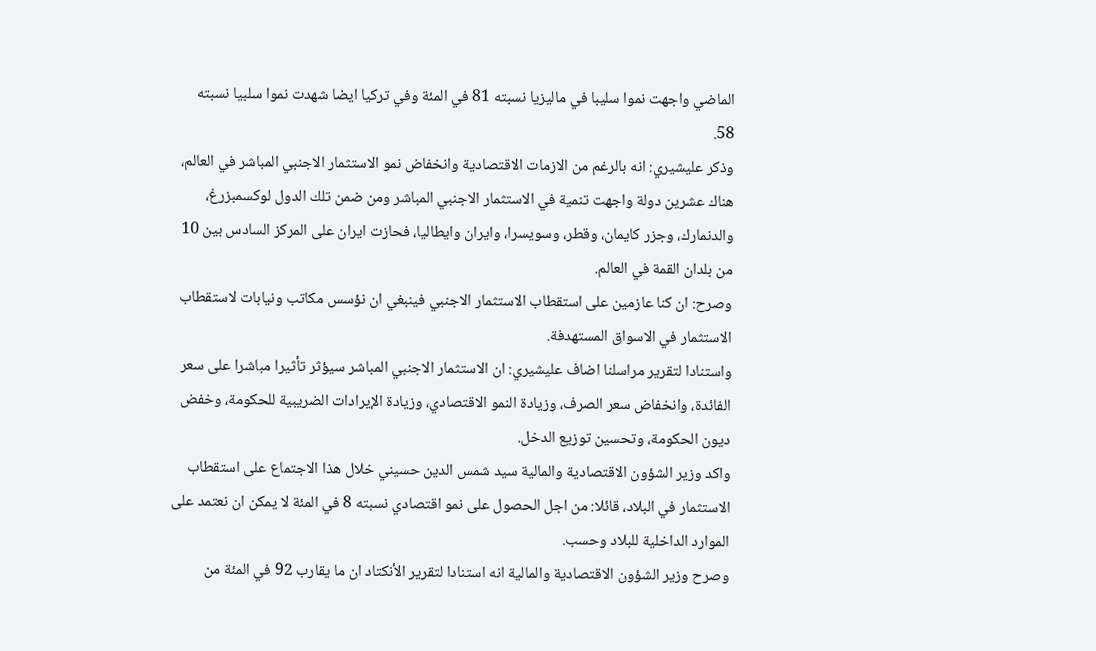الماضي واجهت نموا سليبا في ماليزيا نسبته 81 في المئة وفي تركيا ايضا شهدت نموا سلبيا نسبته 58.
وذكر عليشيري: انه بالرغم من الازمات الاقتصادية وانخفاض نمو الاستثمار الاجنبي المباشر في العالم، هناك عشرين دولة واجهت تنمية في الاستثمار الاجنبي المباشر ومن ضمن تلك الدول لوكسمبزرغ، والدنمارك، وجزر كايمان، وقطر، وسويسرا، وايران وايطاليا، فحازت ايران على المركز السادس بين 10 من بلدان القمة في العالم.
وصرح: ان كنا عازمين على استقطاب الاستثمار الاجنبي فينبغي ان نؤسس مكاتب ونيابات لاستقطاب الاستثمار في الاسواق المستهدفة.
واستنادا لتقرير مراسلنا اضاف عليشيري: ان الاستثمار الاجنبي المباشر سيؤثر تأثيرا مباشرا على سعر الفائدة، وانخفاض سعر الصرف، وزيادة النمو الاقتصادي، وزيادة الإيرادات الضريبية للحكومة، وخفض ديون الحكومة، وتحسين توزيع الدخل.
واكد وزير الشؤون الاقتصادية والمالية سيد شمس الدين حسيني خلال هذا الاجتماع على استقطاب الاستثمار في البلاد، قائلا: من اجل الحصول على نمو اقتصادي نسبته 8 في المئة لا يمكن ان نعتمد على الموارد الداخلية للبلاد وحسب.
وصرح وزير الشؤون الاقتصادية والمالية انه استنادا لتقرير الأنكتاد ان ما يقارب 92 في المئة من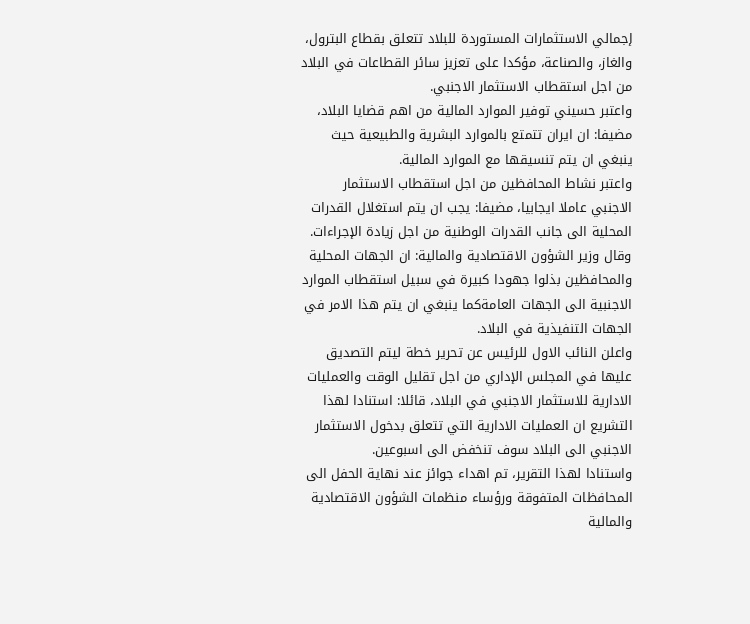إجمالي الاستثمارات المستوردة للبلاد تتعلق بقطاع البترول، والغاز، والصناعة، مؤكدا على تعزيز سائر القطاعات في البلاد من اجل استقطاب الاستثمار الاجنبي.
واعتبر حسيني توفير الموارد المالية من اهم قضايا البلاد، مضيفا: ان ايران تتمتع بالموارد البشرية والطبيعية حيث ينبغي ان يتم تنسيقها مع الموارد المالية.
واعتبر نشاط المحافظين من اجل استقطاب الاستثمار الاجنبي عاملا ايجابيا، مضيفا: يجب ان يتم استغلال القدرات المحلية الى جانب القدرات الوطنية من اجل زيادة الإجراءات.
وقال وزير الشؤون الاقتصادية والمالية: ان الجهات المحلية والمحافظين بذلوا جهودا كبيرة في سبيل استقطاب الموارد الاجنبية الى الجهات العامةكما ينبغي ان يتم هذا الامر في الجهات التنفيذية في البلاد.
واعلن النائب الاول للرئيس عن تحرير خطة ليتم التصديق عليها في المجلس الإداري من اجل تقليل الوقت والعمليات الادارية للاستثمار الاجنبي في البلاد، قائلا: استنادا لهذا التشريع ان العمليات الادارية التي تتعلق بدخول الاستثمار الاجنبي الى البلاد سوف تنخفض الى اسبوعين.
واستنادا لهذا التقرير، تم اهداء جوائز عند نهاية الحفل الى المحافظات المتفوقة ورؤساء منظمات الشؤون الاقتصادية والمالية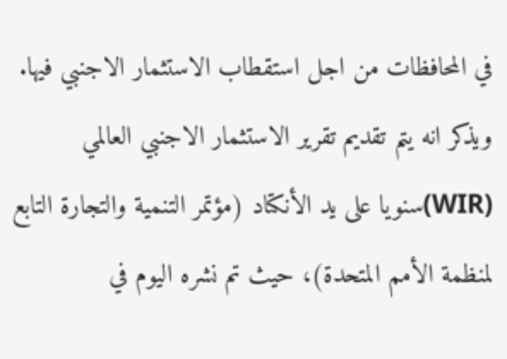في المحافظات من اجل استقطاب الاستثمار الاجنبي فيها.
ويذكر انه يتم تقديم تقرير الاستثمار الاجنبي العالمي (WIR)سنويا على يد الأنكتاد (مؤتمر التنمية والتجارة التابع لمنظمة الأمم المتحدة)، حيث تم نشره اليوم في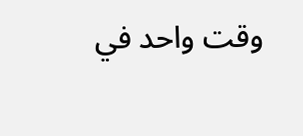وقت واحد في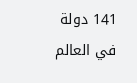141 دولة في العالم